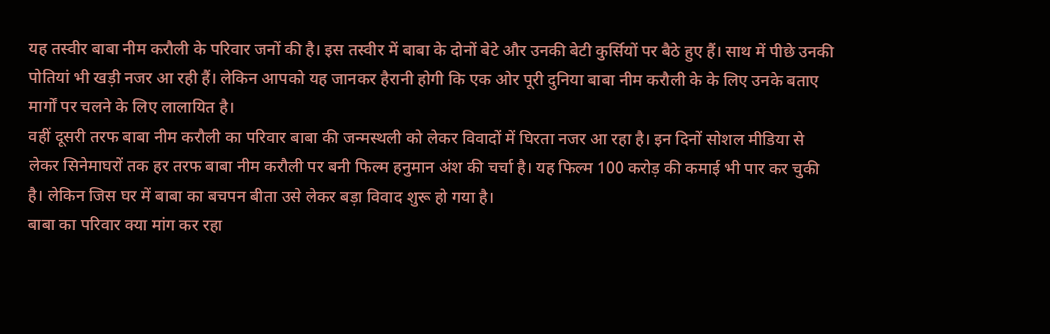यह तस्वीर बाबा नीम करौली के परिवार जनों की है। इस तस्वीर में बाबा के दोनों बेटे और उनकी बेटी कुर्सियों पर बैठे हुए हैं। साथ में पीछे उनकी पोतियां भी खड़ी नजर आ रही हैं। लेकिन आपको यह जानकर हैरानी होगी कि एक ओर पूरी दुनिया बाबा नीम करौली के के लिए उनके बताए मार्गों पर चलने के लिए लालायित है।
वहीं दूसरी तरफ बाबा नीम करौली का परिवार बाबा की जन्मस्थली को लेकर विवादों में घिरता नजर आ रहा है। इन दिनों सोशल मीडिया से लेकर सिनेमाघरों तक हर तरफ बाबा नीम करौली पर बनी फिल्म हनुमान अंश की चर्चा है। यह फिल्म 100 करोड़ की कमाई भी पार कर चुकी है। लेकिन जिस घर में बाबा का बचपन बीता उसे लेकर बड़ा विवाद शुरू हो गया है।
बाबा का परिवार क्या मांग कर रहा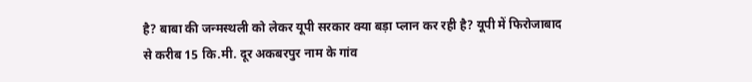है? बाबा की जन्मस्थली को लेकर यूपी सरकार क्या बड़ा प्लान कर रही है? यूपी में फिरोजाबाद से करीब 15 कि.मी. दूर अकबरपुर नाम के गांव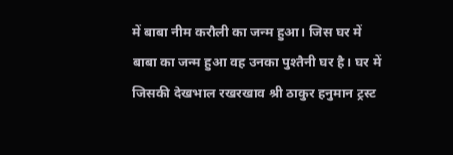में बाबा नीम करौली का जन्म हुआ। जिस घर में बाबा का जन्म हुआ वह उनका पुश्तैनी घर है। घर में जिसकी देखभाल रखरखाव श्री ठाकुर हनुमान ट्रस्ट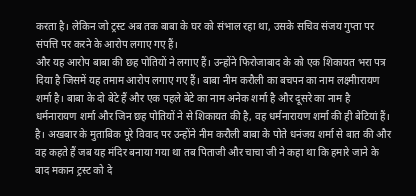करता है। लेकिन जो ट्रस्ट अब तक बाबा के घर को संभाल रहा था, उसके सचिव संजय गुप्ता पर संपत्ति पर करने के आरोप लगाए गए हैं।
और यह आरोप बाबा की छह पोतियों ने लगाए हैं। उन्होंने फिरोजाबाद के को एक शिकायत भरा पत्र दिया है जिसमें यह तमाम आरोप लगाए गए हैं। बाबा नीम करौली का बचपन का नाम लक्ष्मीारायण शर्मा है। बाबा के दो बेटे हैं और एक पहले बेटे का नाम अनेक शर्मा है और दूसरे का नाम है धर्मनारायण शर्मा और जिन छह पोतियों ने से शिकायत की है, वह धर्मनारायण शर्मा की ही बेटियां हैं। है। अखबार के मुताबिक पूरे विवाद पर उन्होंने नीम करौली बाबा के पोते धनंजय शर्मा से बात की और वह कहते हैं जब यह मंदिर बनाया गया था तब पिताजी और चाचा जी ने कहा था कि हमारे जाने के बाद मकान ट्रस्ट को दे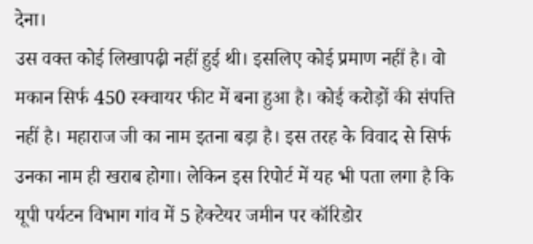देना।
उस वक्त कोई लिखापढ़ी नहीं हुई थी। इसलिए कोई प्रमाण नहीं है। वो मकान सिर्फ 450 स्क्वायर फीट में बना हुआ है। कोई करोड़ों की संपत्ति नहीं है। महाराज जी का नाम इतना बड़ा है। इस तरह के विवाद से सिर्फ उनका नाम ही खराब होगा। लेकिन इस रिपोर्ट में यह भी पता लगा है कि यूपी पर्यटन विभाग गांव में 5 हेक्टेयर जमीन पर कॉरिडोर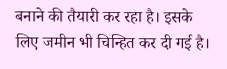बनाने की तैयारी कर रहा है। इसके लिए जमीन भी चिन्हित कर दी गई है।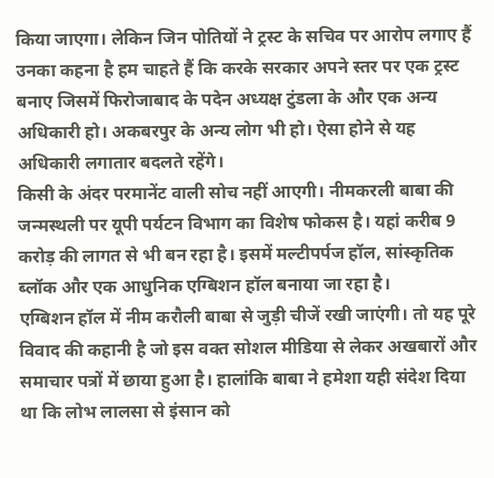किया जाएगा। लेकिन जिन पोतियों ने ट्रस्ट के सचिव पर आरोप लगाए हैं उनका कहना है हम चाहते हैं कि करके सरकार अपने स्तर पर एक ट्रस्ट बनाए जिसमें फिरोजाबाद के पदेन अध्यक्ष टुंडला के और एक अन्य अधिकारी हो। अकबरपुर के अन्य लोग भी हो। ऐसा होने से यह अधिकारी लगातार बदलते रहेंगे।
किसी के अंदर परमानेंट वाली सोच नहीं आएगी। नीमकरली बाबा की जन्मस्थली पर यूपी पर्यटन विभाग का विशेष फोकस है। यहां करीब 9 करोड़ की लागत से भी बन रहा है। इसमें मल्टीपर्पज हॉल, सांस्कृतिक ब्लॉक और एक आधुनिक एग्बिशन हॉल बनाया जा रहा है।
एग्बिशन हॉल में नीम करौली बाबा से जुड़ी चीजें रखी जाएंगी। तो यह पूरे विवाद की कहानी है जो इस वक्त सोशल मीडिया से लेकर अखबारों और समाचार पत्रों में छाया हुआ है। हालांकि बाबा ने हमेशा यही संदेश दिया था कि लोभ लालसा से इंसान को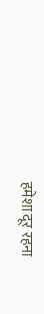हमेशा दूर रहना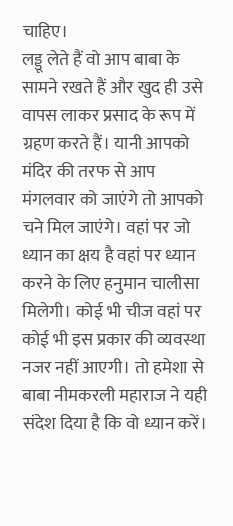चाहिए।
लड्डू लेते हैं वो आप बाबा के सामने रखते हैं और खुद ही उसे वापस लाकर प्रसाद के रूप में ग्रहण करते हैं। यानी आपको मंदिर की तरफ से आप मंगलवार को जाएंगे तो आपको चने मिल जाएंगे। वहां पर जो ध्यान का क्षय है वहां पर ध्यान करने के लिए हनुमान चालीसा मिलेगी। कोई भी चीज वहां पर कोई भी इस प्रकार की व्यवस्था नजर नहीं आएगी। तो हमेशा से बाबा नीमकरली महाराज ने यही संदेश दिया है कि वो ध्यान करें।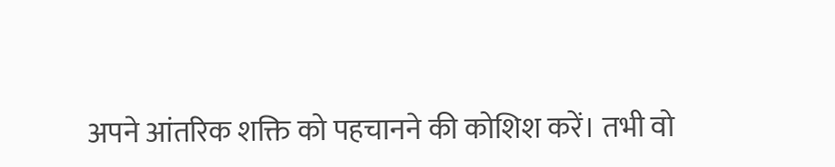अपने आंतरिक शक्ति को पहचानने की कोशिश करें। तभी वो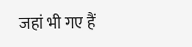जहां भी गए हैं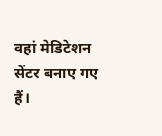वहां मेडिटेशन सेंटर बनाए गए हैं।